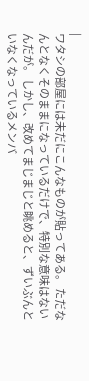|
ワタシの部屋には未だにこんなものが貼ってある。 ただなんとなくそのままになっているだけで、特別な意味はないんだが。 しかし、改めてまじまじと眺めると、ずいぶんといなくなっているメンバ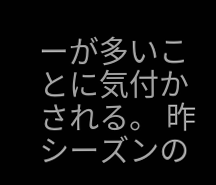ーが多いことに気付かされる。 昨シーズンの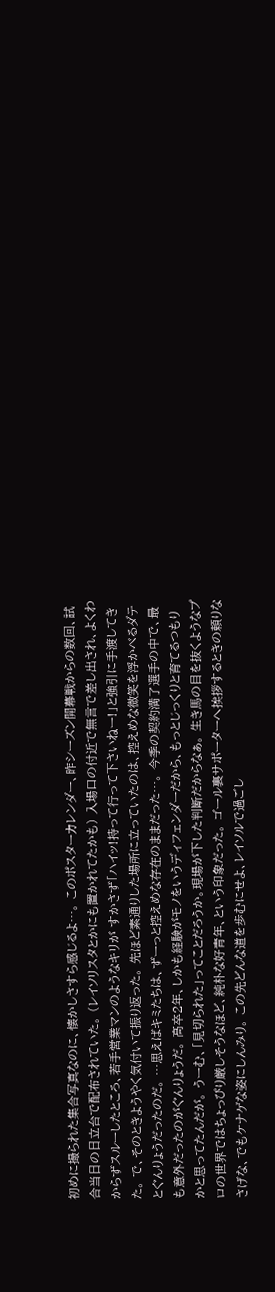初めに撮られた集合写真なのに、懐かしさすら感じるよ…。 このポスターカレンダー、昨シーズン開幕戦からの数回、試合当日の日立台で配布されていた。 (レイソリスタとかにも置かれてたかも) 入場口の付近で無言で差し出され、よくわからずスルーしたところ、若手営業マンのようなキリが すかさず「ハイッ!持って行って下さいねー!」と強引に手渡してきた。 で、そのときようやく気付いて振り返った。 先ほど素通りした場所に立っていたのは、控えめな微笑を浮かべるダテとぐんりょうだったのだ。 …思えばキミたちは、ずーっと控えめな存在のままだった…。 今季の契約満了選手の中で、最も意外だったのがぐんりょうだ。 高卒2年、しかも経験がモノをいうディフェンダーだから、もっとじっくりと育てるつもりかと思ってたんだが。 うーむ、「見切られた」ってことだろうか。現場が下した判断だからなぁ。 生き馬の目を抜くようなプロの世界ではちょっぴり厳しそうなほど、純朴な好青年、という印象だった。 ゴール裏サポーターへ挨拶するときの頼りなさげな、でもケナゲな姿にしんみり。 この先どんな道を歩むにせよ、レイソルで過ごし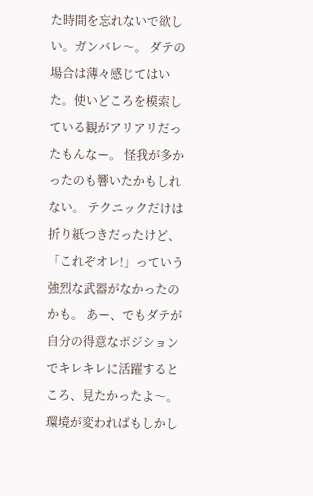た時間を忘れないで欲しい。ガンバレ〜。 ダテの場合は薄々感じてはいた。使いどころを模索している観がアリアリだったもんなー。 怪我が多かったのも響いたかもしれない。 テクニックだけは折り紙つきだったけど、「これぞオレ!」っていう強烈な武器がなかったのかも。 あー、でもダテが自分の得意なポジションでキレキレに活躍するところ、見たかったよ〜。 環境が変わればもしかし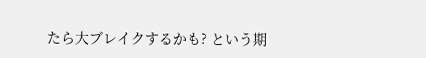たら大ブレイクするかも? という期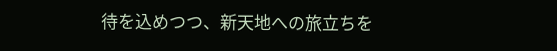待を込めつつ、新天地への旅立ちを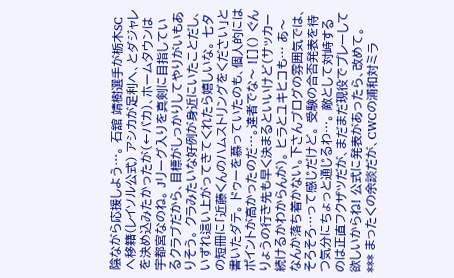陰ながら応援しよう…。 石舘 靖樹選手が栃木SCへ移籍(レイソル公式) アシカが足利へ、とダジャレを決め込みたかったが(←バカ)、ホームタウンは宇都宮なのね。 Jリーグ入りを真剣に目指しているクラブだから、目標がしっかりしてやりがいもありそう。 クラみたいな好例が身近にいたことだし、いずれ這い上がってきてくれたら嬉しいな。 七夕の短冊に「近藤くんのハムストリングをください」と書いたダテ。 ドゥーを慕っていたのも、個人的にはポイントが高かったのだ…。達者でな〜 ![]() ぐんりょうの行き先も早く決まるといいけど(サッカー続けるかわからんが)。 ヒラとユキヒコも… あ〜なんか落ち着かない。下さんブログの雰囲気では、そろそろ…って感じだけど。 受験の合否発表を待つ気分にちょっと通じるわ…。 敵として対峙するのは正直フクザツだが、まだまだ現役でプレーして欲しいからね! 公式に発表があったら、改めて。 *** まったくの余談だが、CWCの浦和対ミラ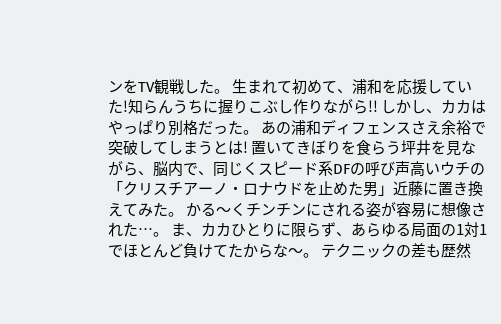ンをTV観戦した。 生まれて初めて、浦和を応援していた!知らんうちに握りこぶし作りながら!! しかし、カカはやっぱり別格だった。 あの浦和ディフェンスさえ余裕で突破してしまうとは! 置いてきぼりを食らう坪井を見ながら、脳内で、同じくスピード系DFの呼び声高いウチの 「クリスチアーノ・ロナウドを止めた男」近藤に置き換えてみた。 かる〜くチンチンにされる姿が容易に想像された…。 ま、カカひとりに限らず、あらゆる局面の1対1でほとんど負けてたからな〜。 テクニックの差も歴然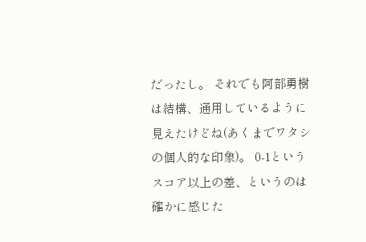だったし。 それでも阿部勇樹は結構、通用しているように見えたけどね(あくまでワタシの個人的な印象)。 0-1というスコア以上の差、というのは確かに感じた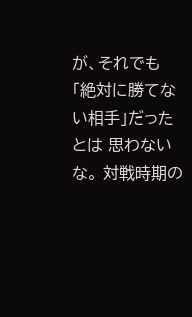が、それでも「絶対に勝てない相手」だったとは 思わないな。 対戦時期の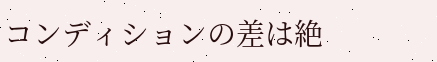コンディションの差は絶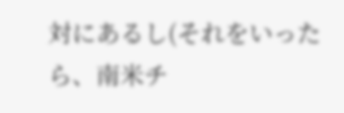対にあるし(それをいったら、南米チ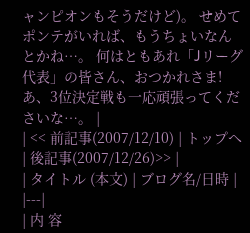ャンピオンもそうだけど)。 せめてポンテがいれば、もうちょいなんとかね…。 何はともあれ「Jリーグ代表」の皆さん、おつかれさま! あ、3位決定戦も一応頑張ってくださいな…。 |
| << 前記事(2007/12/10) | トップへ | 後記事(2007/12/26)>> |
| タイトル (本文) | ブログ名/日時 |
|---|
| 内 容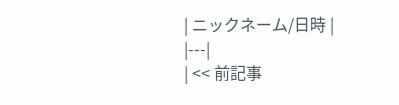| ニックネーム/日時 |
|---|
| << 前記事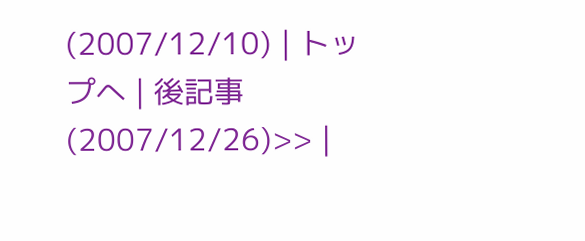(2007/12/10) | トップへ | 後記事(2007/12/26)>> |